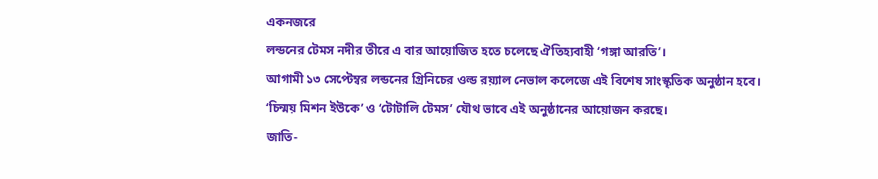একনজরে
লন্ডনের টেমস নদীর তীরে এ বার আয়োজিত হতে চলেছে ঐতিহ্যবাহী ‘গঙ্গা আরতি’।
আগামী ১৩ সেপ্টেম্বর লন্ডনের গ্রিনিচের ওল্ড রয়্যাল নেভাল কলেজে এই বিশেষ সাংস্কৃতিক অনুষ্ঠান হবে।
‘চিন্ময় মিশন ইউকে’ ও ‘টোটালি টেমস’ যৌথ ভাবে এই অনুষ্ঠানের আয়োজন করছে।
জাতি-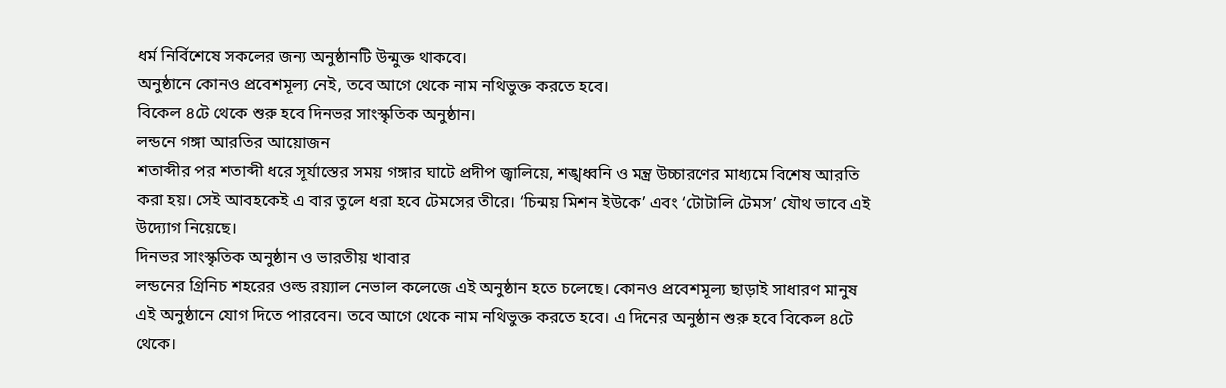ধর্ম নির্বিশেষে সকলের জন্য অনুষ্ঠানটি উন্মুক্ত থাকবে।
অনুষ্ঠানে কোনও প্রবেশমূল্য নেই, তবে আগে থেকে নাম নথিভুক্ত করতে হবে।
বিকেল ৪টে থেকে শুরু হবে দিনভর সাংস্কৃতিক অনুষ্ঠান।
লন্ডনে গঙ্গা আরতির আয়োজন
শতাব্দীর পর শতাব্দী ধরে সূর্যাস্তের সময় গঙ্গার ঘাটে প্রদীপ জ্বালিয়ে, শঙ্খধ্বনি ও মন্ত্র উচ্চারণের মাধ্যমে বিশেষ আরতি করা হয়। সেই আবহকেই এ বার তুলে ধরা হবে টেমসের তীরে। ‘চিন্ময় মিশন ইউকে’ এবং ‘টোটালি টেমস’ যৌথ ভাবে এই উদ্যোগ নিয়েছে।
দিনভর সাংস্কৃতিক অনুষ্ঠান ও ভারতীয় খাবার
লন্ডনের গ্রিনিচ শহরের ওল্ড রয়্যাল নেভাল কলেজে এই অনুষ্ঠান হতে চলেছে। কোনও প্রবেশমূল্য ছাড়াই সাধারণ মানুষ এই অনুষ্ঠানে যোগ দিতে পারবেন। তবে আগে থেকে নাম নথিভুক্ত করতে হবে। এ দিনের অনুষ্ঠান শুরু হবে বিকেল ৪টে থেকে।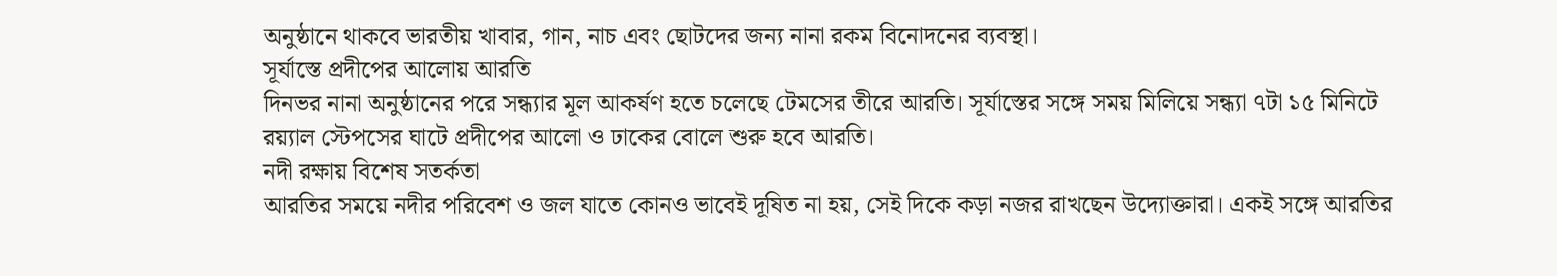অনুষ্ঠানে থাকবে ভারতীয় খাবার, গান, নাচ এবং ছোটদের জন্য নানা রকম বিনোদনের ব্যবস্থা।
সূর্যাস্তে প্রদীপের আলোয় আরতি
দিনভর নানা অনুষ্ঠানের পরে সন্ধ্যার মূল আকর্ষণ হতে চলেছে টেমসের তীরে আরতি। সূর্যাস্তের সঙ্গে সময় মিলিয়ে সন্ধ্যা ৭টা ১৫ মিনিটে রয়্যাল স্টেপসের ঘাটে প্রদীপের আলো ও ঢাকের বোলে শুরু হবে আরতি।
নদী রক্ষায় বিশেষ সতর্কতা
আরতির সময়ে নদীর পরিবেশ ও জল যাতে কোনও ভাবেই দূষিত না হয়, সেই দিকে কড়া নজর রাখছেন উদ্যোক্তারা। একই সঙ্গে আরতির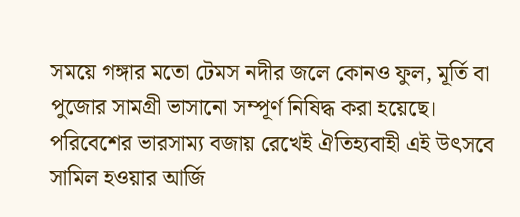সময়ে গঙ্গার মতো টেমস নদীর জলে কোনও ফুল, মূর্তি বা পুজোর সামগ্রী ভাসানো সম্পূর্ণ নিষিদ্ধ করা হয়েছে। পরিবেশের ভারসাম্য বজায় রেখেই ঐতিহ্যবাহী এই উৎসবে সামিল হওয়ার আর্জি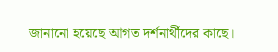জানানো হয়েছে আগত দর্শনার্থীদের কাছে।